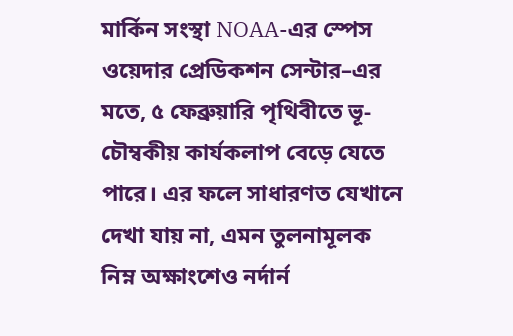মার্কিন সংস্থা NOAA-এর স্পেস ওয়েদার প্রেডিকশন সেন্টার–এর মতে, ৫ ফেব্রুয়ারি পৃথিবীতে ভূ-চৌম্বকীয় কার্যকলাপ বেড়ে যেতে পারে। এর ফলে সাধারণত যেখানে দেখা যায় না, এমন তুলনামূলক নিম্ন অক্ষাংশেও নর্দার্ন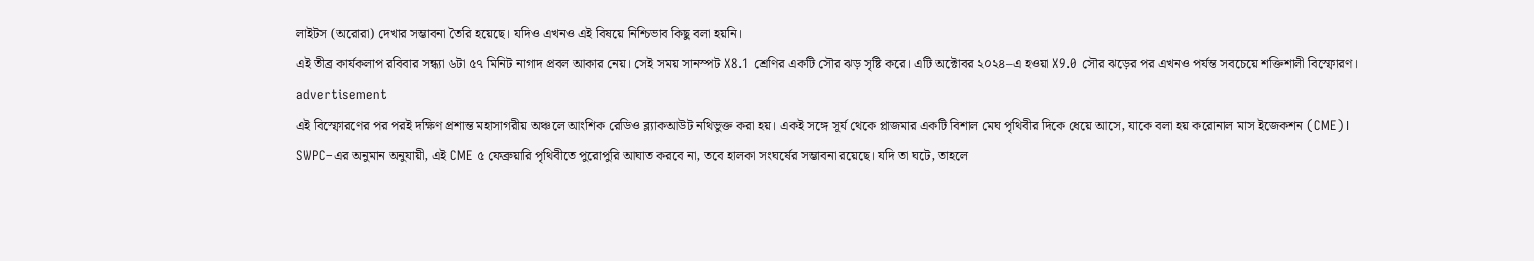লাইটস (অরোরা) দেখার সম্ভাবনা তৈরি হয়েছে। যদিও এখনও এই বিষয়ে নিশ্চিভাব কিছু বলা হয়নি।
এই তীব্র কার্যকলাপ রবিবার সন্ধ্যা ৬টা ৫৭ মিনিট নাগাদ প্রবল আকার নেয়। সেই সময় সানস্পট X8.1 শ্রেণির একটি সৌর ঝড় সৃষ্টি করে। এটি অক্টোবর ২০২৪–এ হওয়া X9.0 সৌর ঝড়ের পর এখনও পর্যন্ত সবচেয়ে শক্তিশালী বিস্ফোরণ।
advertisement
এই বিস্ফোরণের পর পরই দক্ষিণ প্রশান্ত মহাসাগরীয় অঞ্চলে আংশিক রেডিও ব্ল্যাকআউট নথিভুক্ত করা হয়। একই সঙ্গে সূর্য থেকে প্লাজমার একটি বিশাল মেঘ পৃথিবীর দিকে ধেয়ে আসে, যাকে বলা হয় করোনাল মাস ইজেকশন (CME)।
SWPC–এর অনুমান অনুযায়ী, এই CME ৫ ফেব্রুয়ারি পৃথিবীতে পুরোপুরি আঘাত করবে না, তবে হালকা সংঘর্ষের সম্ভাবনা রয়েছে। যদি তা ঘটে, তাহলে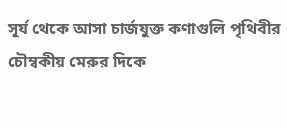সূর্য থেকে আসা চার্জযুক্ত কণাগুলি পৃথিবীর চৌম্বকীয় মেরুর দিকে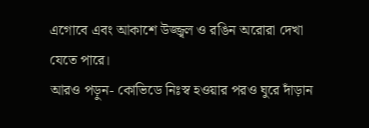এগোবে এবং আকাশে উজ্জ্বল ও রঙিন অরোরা দেখা যেতে পারে।
আরও পড়ুন- কোভিডে নিঃস্ব হওয়ার পরও ঘুরে দাঁড়ান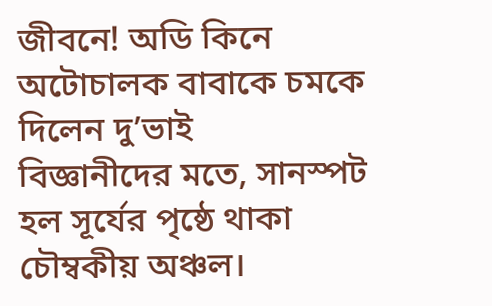জীবনে! অডি কিনে অটোচালক বাবাকে চমকে দিলেন দু’ভাই
বিজ্ঞানীদের মতে, সানস্পট হল সূর্যের পৃষ্ঠে থাকা চৌম্বকীয় অঞ্চল।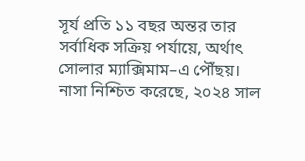সূর্য প্রতি ১১ বছর অন্তর তার সর্বাধিক সক্রিয় পর্যায়ে, অর্থাৎ সোলার ম্যাক্সিমাম–এ পৌঁছয়। নাসা নিশ্চিত করেছে, ২০২৪ সাল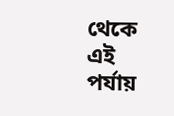থেকে এই পর্যায়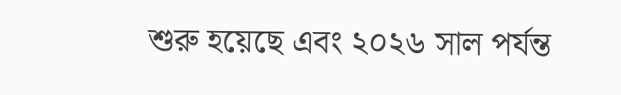শুরু হয়েছে এবং ২০২৬ সাল পর্যন্ত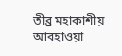তীব্র মহাকাশীয় আবহাওয়া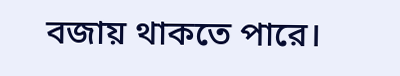বজায় থাকতে পারে।